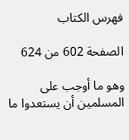فهرس الكتاب

الصفحة 602 من 624

وهو ما أوجب على المسلمين أن يستعدوا ما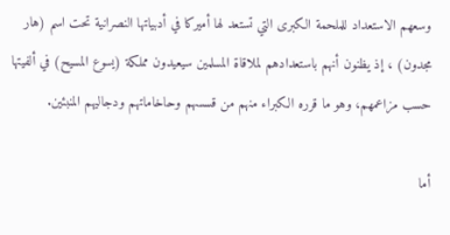وسعهم الاستعداد للملحمة الكبرى التي تستعد لها أميركا في أدبياتها النصرانية تحت اسم (هار مجدون) ، إذ يظنون أنهم باستعدادهم لملاقاة المسلمين سيعيدون مملكة (يسوع المسيح) في ألفيتها حسب مزاعمهم، وهو ما قرره الكبراء منهم من قسسهم وحاخاماتهم ودجاليهم المنبئين.

أما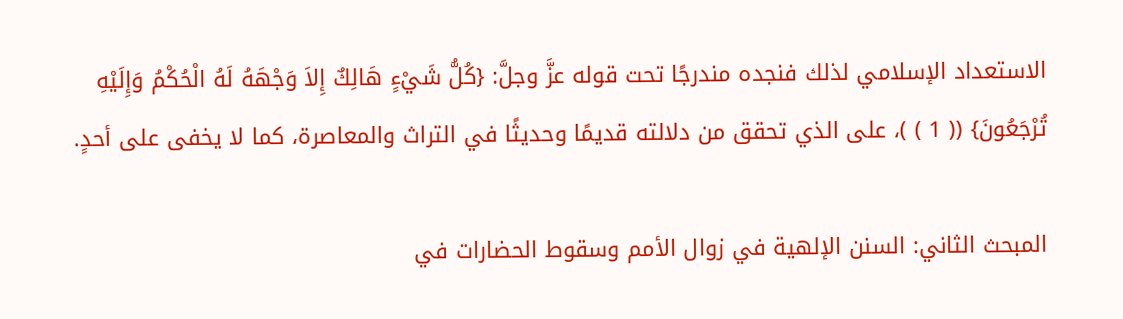الاستعداد الإسلامي لذلك فنجده مندرجًا تحت قوله عزَّ وجلَّ: {كُلُّ شَيْءٍ هَالِكٌ إِلاَ وَجْهَهُ لَهُ الْحُكْمُ وَإِلَيْهِ تُرْجَعُونَ} (( 1 ) )، على الذي تحقق من دلالته قديمًا وحديثًا في التراث والمعاصرة، كما لا يخفى على أحدٍ.

المبحث الثاني: السنن الإلهية في زوال الأمم وسقوط الحضارات في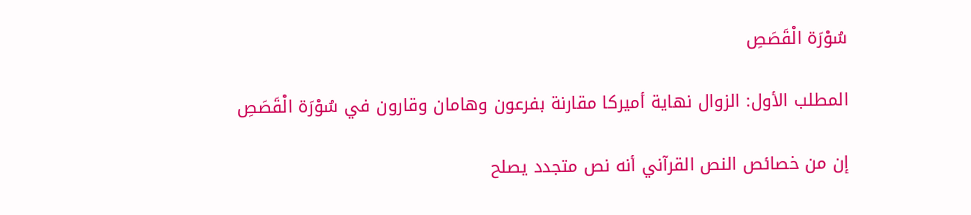سُوْرَة الْقَصَصِ

المطلب الأول: الزوال نهاية أميركا مقارنة بفرعون وهامان وقارون في سُوْرَة الْقَصَصِ

إن من خصائص النص القرآني أنه نص متجدد يصلح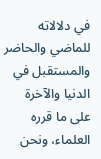في دلالاته للماضي والحاضر والمستقبل في الدنيا والآخرة على ما قرره العلماء، ونحن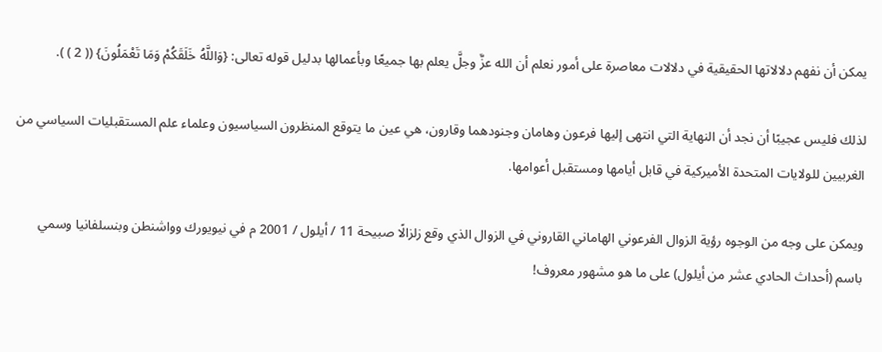يمكن أن نفهم دلالاتها الحقيقية في دلالات معاصرة على أمور نعلم أن الله عزَّ وجلَّ يعلم بها جميعًا وبأعمالها بدليل قوله تعالى: {وَاللَّهُ خَلَقَكُمْ وَمَا تَعْمَلُونَ} (( 2 ) ).

لذلك فليس عجيبًا أن نجد أن النهاية التي انتهى إليها فرعون وهامان وجنودهما وقارون، هي عين ما يتوقع المنظرون السياسيون وعلماء علم المستقبليات السياسي من الغربيين للولايات المتحدة الأميركية في قابل أيامها ومستقبل أعوامها.

ويمكن على وجه من الوجوه رؤية الزوال الفرعوني الهاماني القاروني في الزوال الذي وقع زلزالًا صبيحة 11 / أيلول / 2001 م في نيويورك وواشنطن وبنسلفانيا وسمي باسم (أحداث الحادي عشر من أيلول) على ما هو مشهور معروف!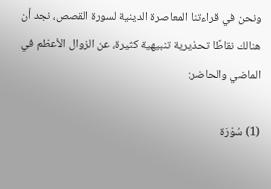ونحن في قراءتنا المعاصرة الدينية لسورة القصص، نجد أن هنالك نقاطًا تحذيرية تنبيهية كثيرة، عن الزوال الأعظم في الماضي والحاضر:

(1) سُوْرَة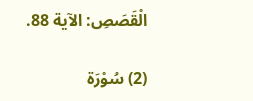الْقَصَصِ: الآية 88.

(2) سُوْرَة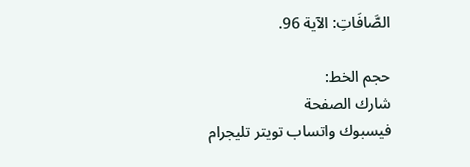الصَّافَاتِ: الآية 96.

حجم الخط:
شارك الصفحة
فيسبوك واتساب تويتر تليجرام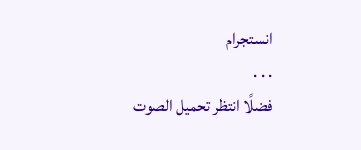انستجرام
. . .
فضلًا انتظر تحميل الصوت